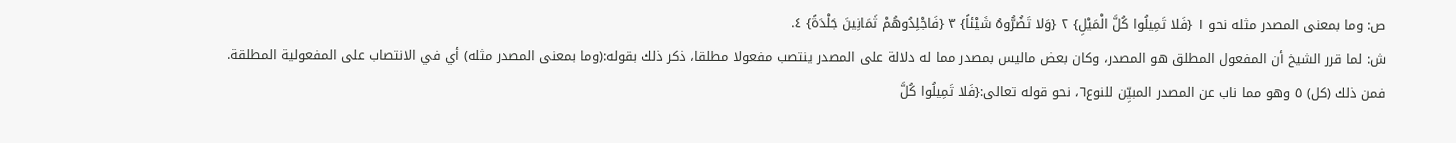ص: وما بمعنى المصدر مثله نحو ١ {فَلا تَمِيلُوا كُلَّ الْمَيْلِ} ٢ {وَلا تَضُرُّوهُ شَيْئاً} ٣ {فَاجْلِدُوهُمْ ثَمَانِينَ جَلْدَةً} ٤.
ش: لما قرر الشيخ أن المفعول المطلق هو المصدر، وكان بعض ماليس بمصدر مما له دلالة على المصدر ينتصب مفعولا مطلقا، ذكر ذلك بقوله:(وما بمعنى المصدر مثله) أي في الانتصاب على المفعولية المطلقة.
فمن ذلك (كل) ٥ وهو مما ناب عن المصدر المبيِّن للنوع٦، نحو قوله تعالى:{فَلا تَمِيلُوا كُلَّ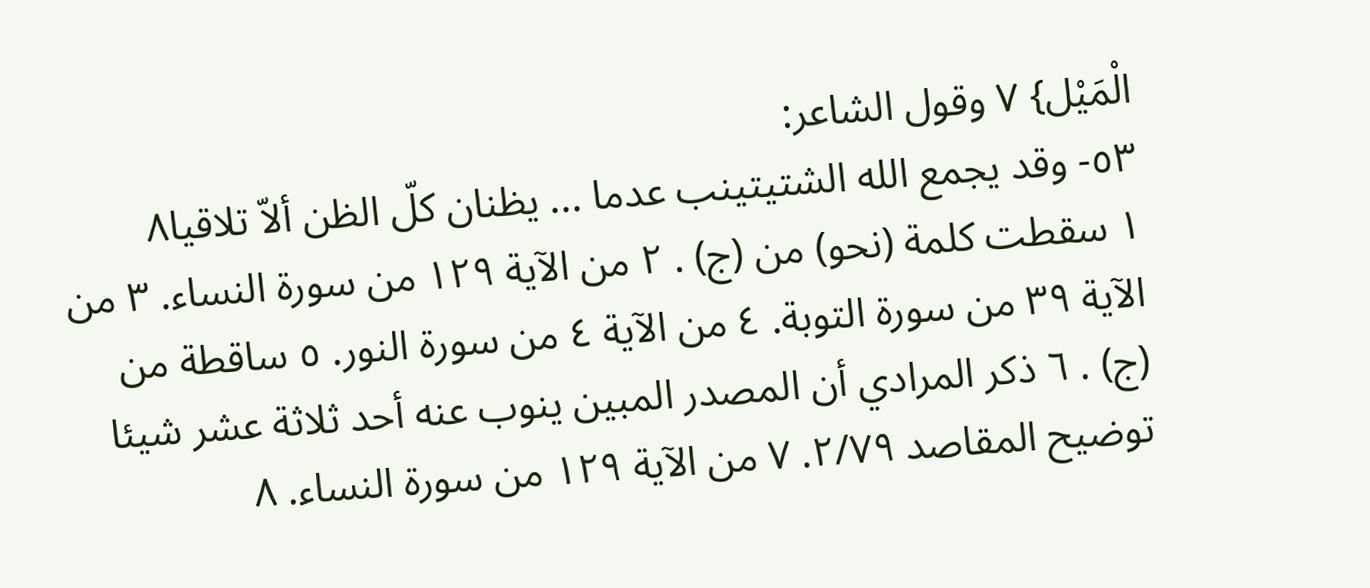الْمَيْل} ٧ وقول الشاعر:
٥٣- وقد يجمع الله الشتيتينب عدما ... يظنان كلّ الظن ألاّ تلاقيا٨
١ سقطت كلمة (نحو) من (ج) . ٢ من الآية ١٢٩ من سورة النساء. ٣ من الآية ٣٩ من سورة التوبة. ٤ من الآية ٤ من سورة النور. ٥ ساقطة من (ج) . ٦ ذكر المرادي أن المصدر المبين ينوب عنه أحد ثلاثة عشر شيئا توضيح المقاصد ٢/٧٩. ٧ من الآية ١٢٩ من سورة النساء. ٨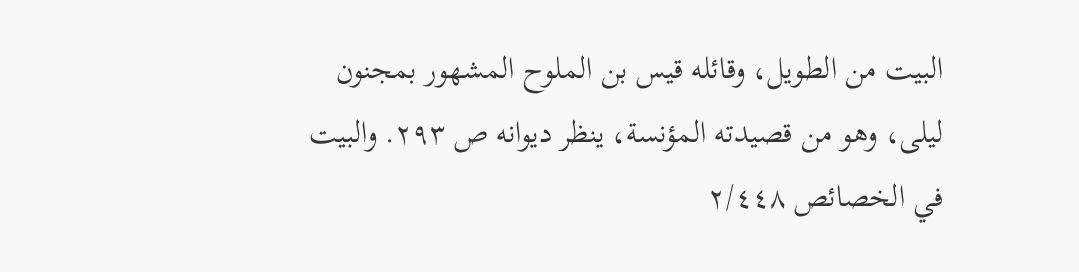البيت من الطويل، وقائله قيس بن الملوح المشهور بمجنون ليلى، وهو من قصيدته المؤنسة، ينظر ديوانه ص ٢٩٣. والبيت في الخصائص ٢/٤٤٨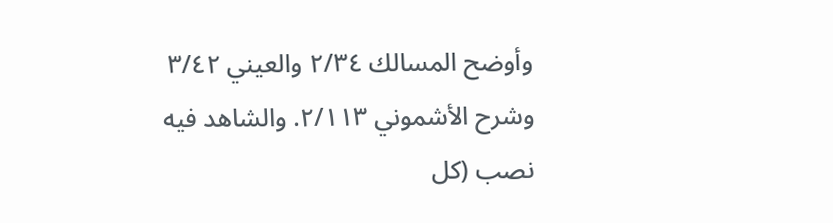وأوضح المسالك ٢/٣٤ والعيني ٣/٤٢ وشرح الأشموني ٢/١١٣. والشاهد فيه نصب (كل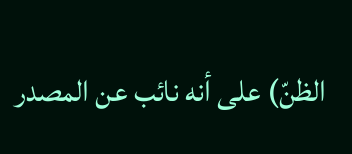الظنّ) على أنه نائب عن المصدر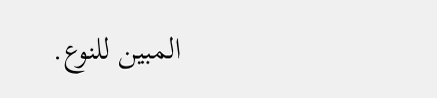المبين للنوع.